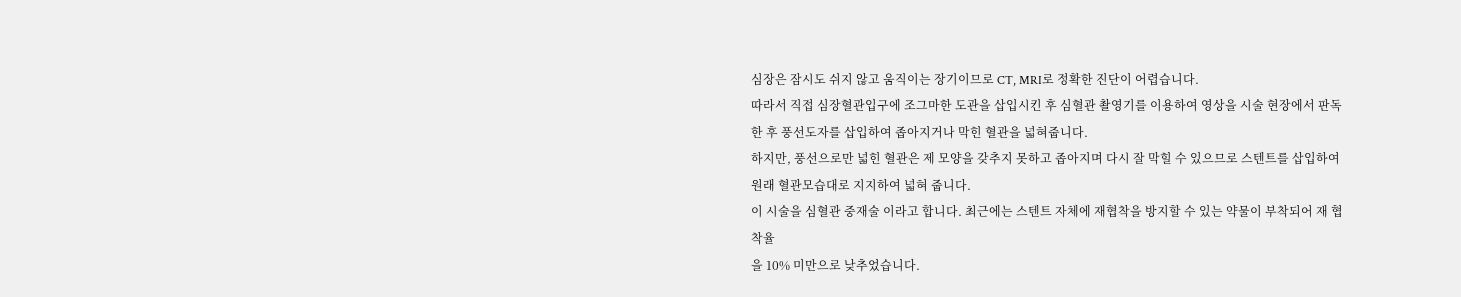심장은 잠시도 쉬지 않고 움직이는 장기이므로 CT, MRI로 정확한 진단이 어렵습니다.
따라서 직접 심장혈관입구에 조그마한 도관을 삽입시킨 후 심혈관 촬영기를 이용하여 영상을 시술 현장에서 판독한 후 풍선도자를 삽입하여 좁아지거나 막힌 혈관을 넓혀줍니다.
하지만, 풍선으로만 넓힌 혈관은 제 모양을 갖추지 못하고 좁아지며 다시 잘 막힐 수 있으므로 스텐트를 삽입하여 원래 혈관모습대로 지지하여 넓혀 줍니다.
이 시술을 심혈관 중재술 이라고 합니다. 최근에는 스텐트 자체에 재협착을 방지할 수 있는 약물이 부착되어 재 협착율
을 10% 미만으로 낮추었습니다.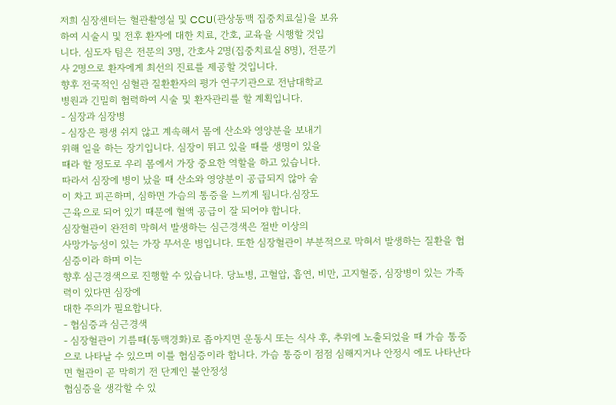저희 심장센터는 혈관촬영실 및 CCU(관상동맥 집중치료실)을 보유
하여 시술시 및 전후 환자에 대한 치료, 간호, 교육을 시행할 것입
니다. 심도자 팀은 전문의 3명, 간호사 2명(집중치료실 8명), 전문기
사 2명으로 환자에게 최선의 진료를 제공할 것입니다.
향후 전국적인 심혈관 질환환자의 평가 연구기관으로 전남대학교
병원과 긴밀히 협력하여 시술 및 환자관리를 할 계획입니다.
- 심장과 심장병
- 심장은 평생 쉬지 않고 계속해서 몸에 산소와 영양분을 보내기
위해 일을 하는 장기입니다. 심장이 뛰고 있을 때를 생명이 있을
때라 할 정도로 우리 몸에서 가장 중요한 역할을 하고 있습니다.
따라서 심장에 병이 났을 때 산소와 영양분이 공급되지 않아 숨
이 차고 피곤하며, 심하면 가슴의 통증을 느끼게 됩니다.심장도
근육으로 되어 있기 때문에 혈액 공급이 잘 되어야 합니다.
심장혈관이 완전히 막혀서 발생하는 심근경색은 절반 이상의
사망가능성이 있는 가장 무서운 병입니다. 또한 심장혈관이 부분적으로 막혀서 발생하는 질환을 협심증이라 하며 이는
향후 심근경색으로 진행할 수 있습니다. 당뇨병, 고혈압, 흡연, 비만, 고지혈증, 심장병이 있는 가족력이 있다면 심장에
대한 주의가 필요합니다.
- 협심증과 심근경색
- 심장혈관이 기름때(동맥경화)로 좁아지면 운동시 또는 식사 후, 추위에 노출되었을 때 가슴 통증으로 나타날 수 있으며 이를 협심증이라 합니다. 가슴 통증이 점점 심해지거나 안정시 에도 나타난다면 혈관이 곧 막히기 전 단계인 불안정성
협심증을 생각할 수 있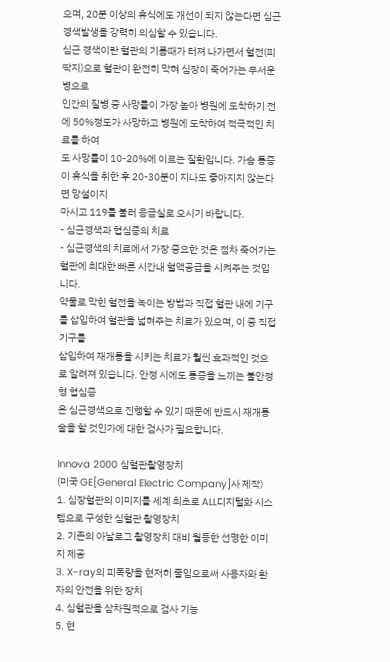으며, 20분 이상의 휴식에도 개선이 되지 않는다면 심근경색발생을 강력히 의심할 수 있습니다.
심근 경색이란 혈관의 기름때가 터져 나가면서 혈전(피딱지)으로 혈관이 완전히 막혀 심장이 죽어가는 무서운 병으로
인간의 질병 중 사망률이 가장 높아 병원에 도착하기 전에 50%정도가 사망하고 병원에 도착하여 적극적인 치료를 하여
도 사망률이 10-20%에 이르는 질환입니다. 가슴 통증이 휴식을 취한 후 20-30분이 지나도 좋아지지 않는다면 망설이지
마시고 119를 불러 응급실로 오시기 바랍니다.
- 심근경색과 협심증의 치료
- 심근경색의 치료에서 가장 중요한 것은 점차 죽어가는 혈관에 최대한 빠른 시간내 혈액공급을 시켜주는 것입니다.
약물로 막힌 혈전을 녹이는 방법과 직접 혈관 내에 기구를 삽입하여 혈관을 넓혀주는 치료가 있으며, 이 중 직접 기구를
삽입하여 재개통을 시키는 치료가 훨씬 효과적인 것으로 알려져 있습니다. 안정 시에도 통증을 느끼는 불안정형 협심증
은 심근경색으로 진행할 수 있기 때문에 반드시 재개통술을 할 것인가에 대한 검사가 필요합니다.

Innova 2000 심혈관촬영장치
(미국 GE[General Electric Company]사 제작)
1. 심장혈관의 이미지를 세계 최초로 ALL디지털화 시스템으로 구성한 심혈관 촬영장치
2. 기존의 아날로그 촬영장치 대비 월등한 선명한 이미지 제공
3. X-ray의 피폭량을 현저히 줄임으로써 사용자와 환자의 안전을 위한 장치
4. 심혈관을 삼차원적으로 검사 기능
5. 현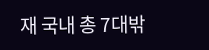재 국내 총 7대밖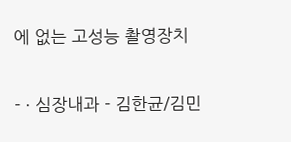에 없는 고성능 촬영장치

- · 심장내과 - 김한균/김민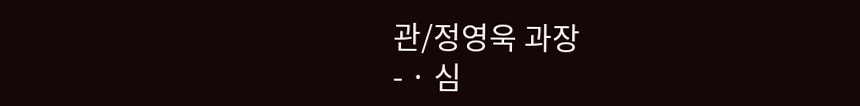관/정영욱 과장
- · 심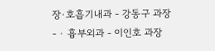장·호흡기내과 - 강동구 과장
- · 흉부외과 - 이인호 과장